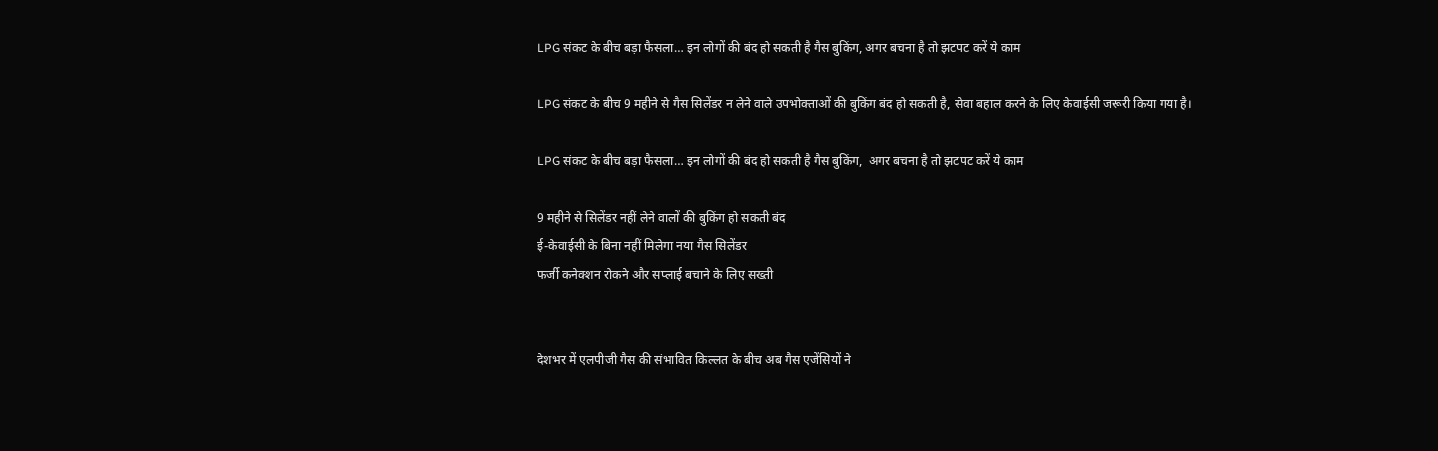LPG संकट के बीच बड़ा फैसला… इन लोगों की बंद हो सकती है गैस बुकिंग, अगर बचना है तो झटपट करें ये काम

LPG संकट के बीच 9 महीने से गैस सिलेंडर न लेने वाले उपभोक्ताओं की बुकिंग बंद हो सकती है, सेवा बहाल करने के लिए केवाईसी जरूरी किया गया है।

LPG संकट के बीच बड़ा फैसला… इन लोगों की बंद हो सकती है गैस बुकिंग,  अगर बचना है तो झटपट करें ये काम

9 महीने से सिलेंडर नहीं लेने वालों की बुकिंग हो सकती बंद
ई-केवाईसी के बिना नहीं मिलेगा नया गैस सिलेंडर
फर्जी कनेक्शन रोकने और सप्लाई बचाने के लिए सख्ती


देशभर में एलपीजी गैस की संभावित किल्लत के बीच अब गैस एजेंसियों ने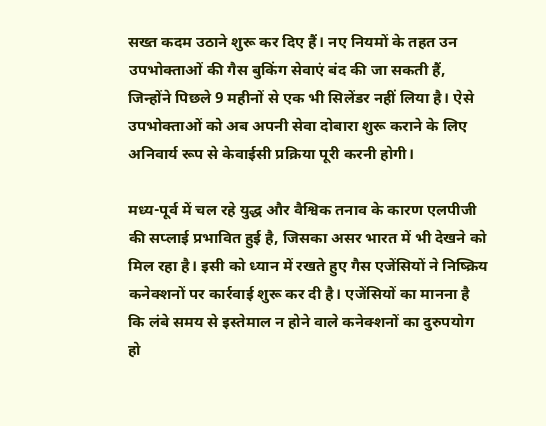सख्त कदम उठाने शुरू कर दिए हैं। नए नियमों के तहत उन उपभोक्ताओं की गैस बुकिंग सेवाएं बंद की जा सकती हैं, जिन्होंने पिछले 9 महीनों से एक भी सिलेंडर नहीं लिया है। ऐसे उपभोक्ताओं को अब अपनी सेवा दोबारा शुरू कराने के लिए अनिवार्य रूप से केवाईसी प्रक्रिया पूरी करनी होगी।

मध्य-पूर्व में चल रहे युद्ध और वैश्विक तनाव के कारण एलपीजी की सप्लाई प्रभावित हुई है, जिसका असर भारत में भी देखने को मिल रहा है। इसी को ध्यान में रखते हुए गैस एजेंसियों ने निष्क्रिय कनेक्शनों पर कार्रवाई शुरू कर दी है। एजेंसियों का मानना है कि लंबे समय से इस्तेमाल न होने वाले कनेक्शनों का दुरुपयोग हो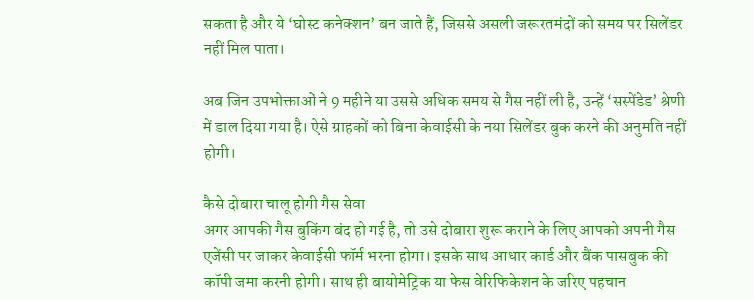सकता है और ये ‘घोस्ट कनेक्शन’ बन जाते हैं, जिससे असली जरूरतमंदों को समय पर सिलेंडर नहीं मिल पाता।

अब जिन उपभोक्ताओं ने 9 महीने या उससे अधिक समय से गैस नहीं ली है, उन्हें ‘सस्पेंडेड’ श्रेणी में डाल दिया गया है। ऐसे ग्राहकों को बिना केवाईसी के नया सिलेंडर बुक करने की अनुमति नहीं होगी।

कैसे दोबारा चालू होगी गैस सेवा
अगर आपकी गैस बुकिंग बंद हो गई है, तो उसे दोबारा शुरू कराने के लिए आपको अपनी गैस एजेंसी पर जाकर केवाईसी फॉर्म भरना होगा। इसके साथ आधार कार्ड और बैंक पासबुक की कॉपी जमा करनी होगी। साथ ही बायोमेट्रिक या फेस वेरिफिकेशन के जरिए पहचान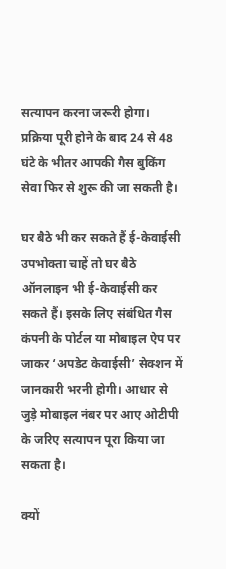सत्यापन करना जरूरी होगा। प्रक्रिया पूरी होने के बाद 24 से 48 घंटे के भीतर आपकी गैस बुकिंग सेवा फिर से शुरू की जा सकती है।

घर बैठे भी कर सकते हैं ई-केवाईसी
उपभोक्ता चाहें तो घर बैठे ऑनलाइन भी ई-केवाईसी कर सकते हैं। इसके लिए संबंधित गैस कंपनी के पोर्टल या मोबाइल ऐप पर जाकर ‘अपडेट केवाईसी’ सेक्शन में जानकारी भरनी होगी। आधार से जुड़े मोबाइल नंबर पर आए ओटीपी के जरिए सत्यापन पूरा किया जा सकता है।

क्यों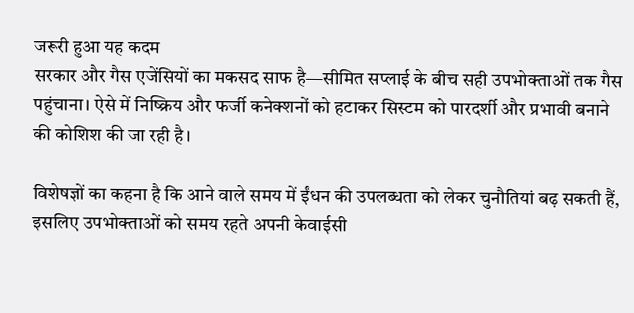जरूरी हुआ यह कदम
सरकार और गैस एजेंसियों का मकसद साफ है—सीमित सप्लाई के बीच सही उपभोक्ताओं तक गैस पहुंचाना। ऐसे में निष्क्रिय और फर्जी कनेक्शनों को हटाकर सिस्टम को पारदर्शी और प्रभावी बनाने की कोशिश की जा रही है।

विशेषज्ञों का कहना है कि आने वाले समय में ईंधन की उपलब्धता को लेकर चुनौतियां बढ़ सकती हैं, इसलिए उपभोक्ताओं को समय रहते अपनी केवाईसी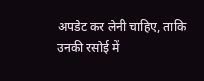अपडेट कर लेनी चाहिए, ताकि उनकी रसोई में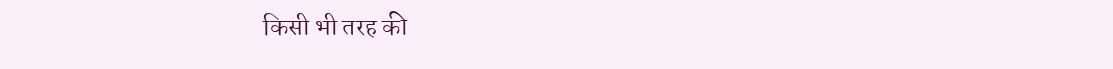किसी भी तरह की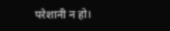परेशानी न हो।